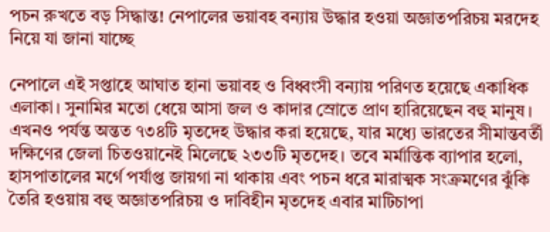পচন রুখতে বড় সিদ্ধান্ত! নেপালের ভয়াবহ বন্যায় উদ্ধার হওয়া অজ্ঞাতপরিচয় মরদেহ নিয়ে যা জানা যাচ্ছে

নেপালে এই সপ্তাহে আঘাত হানা ভয়াবহ ও বিধ্বংসী বন্যায় পরিণত হয়েছে একাধিক এলাকা। সুনামির মতো ধেয়ে আসা জল ও কাদার স্রোতে প্রাণ হারিয়েছেন বহু মানুষ। এখনও পর্যন্ত অন্তত ৭৩৪টি মৃতদেহ উদ্ধার করা হয়েছে, যার মধ্যে ভারতের সীমান্তবর্তী দক্ষিণের জেলা চিতওয়ানেই মিলেছে ২৩৩টি মৃতদেহ। তবে মর্মান্তিক ব্যাপার হলো, হাসপাতালের মর্গে পর্যাপ্ত জায়গা না থাকায় এবং পচন ধরে মারাত্মক সংক্রমণের ঝুঁকি তৈরি হওয়ায় বহু অজ্ঞাতপরিচয় ও দাবিহীন মৃতদেহ এবার মাটিচাপা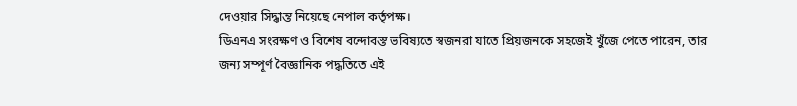দেওয়ার সিদ্ধান্ত নিয়েছে নেপাল কর্তৃপক্ষ।
ডিএনএ সংরক্ষণ ও বিশেষ বন্দোবস্ত ভবিষ্যতে স্বজনরা যাতে প্রিয়জনকে সহজেই খুঁজে পেতে পারেন, তার জন্য সম্পূর্ণ বৈজ্ঞানিক পদ্ধতিতে এই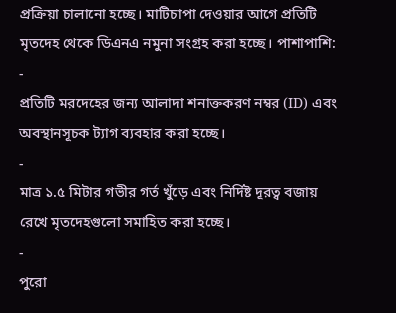প্রক্রিয়া চালানো হচ্ছে। মাটিচাপা দেওয়ার আগে প্রতিটি মৃতদেহ থেকে ডিএনএ নমুনা সংগ্রহ করা হচ্ছে। পাশাপাশি:
-
প্রতিটি মরদেহের জন্য আলাদা শনাক্তকরণ নম্বর (ID) এবং অবস্থানসূচক ট্যাগ ব্যবহার করা হচ্ছে।
-
মাত্র ১.৫ মিটার গভীর গর্ত খুঁড়ে এবং নির্দিষ্ট দূরত্ব বজায় রেখে মৃতদেহগুলো সমাহিত করা হচ্ছে।
-
পুরো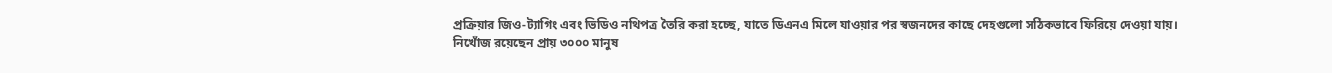প্রক্রিয়ার জিও-ট্যাগিং এবং ভিডিও নথিপত্র তৈরি করা হচ্ছে, যাতে ডিএনএ মিলে যাওয়ার পর স্বজনদের কাছে দেহগুলো সঠিকভাবে ফিরিয়ে দেওয়া যায়।
নিখোঁজ রয়েছেন প্রায় ৩০০০ মানুষ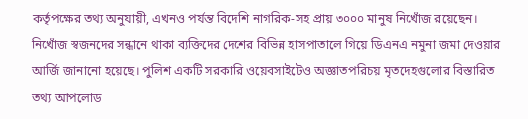কর্তৃপক্ষের তথ্য অনুযায়ী, এখনও পর্যন্ত বিদেশি নাগরিক-সহ প্রায় ৩০০০ মানুষ নিখোঁজ রয়েছেন। নিখোঁজ স্বজনদের সন্ধানে থাকা ব্যক্তিদের দেশের বিভিন্ন হাসপাতালে গিয়ে ডিএনএ নমুনা জমা দেওয়ার আর্জি জানানো হয়েছে। পুলিশ একটি সরকারি ওয়েবসাইটেও অজ্ঞাতপরিচয় মৃতদেহগুলোর বিস্তারিত তথ্য আপলোড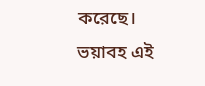করেছে। ভয়াবহ এই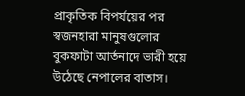প্রাকৃতিক বিপর্যয়ের পর স্বজনহারা মানুষগুলোর বুকফাটা আর্তনাদে ভারী হয়ে উঠেছে নেপালের বাতাস।